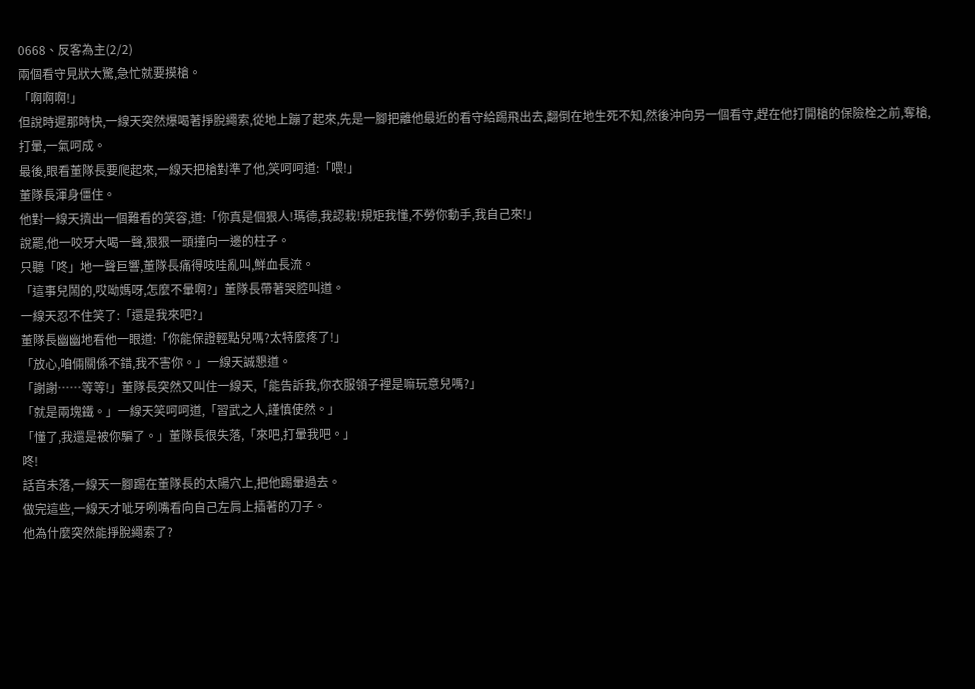0668、反客為主(2/2)
兩個看守見狀大驚,急忙就要摸槍。
「啊啊啊!」
但說時遲那時快,一線天突然爆喝著掙脫繩索,從地上蹦了起來,先是一腳把離他最近的看守給踢飛出去,翻倒在地生死不知,然後沖向另一個看守,趕在他打開槍的保險栓之前,奪槍,打暈,一氣呵成。
最後,眼看董隊長要爬起來,一線天把槍對準了他,笑呵呵道:「喂!」
董隊長渾身僵住。
他對一線天擠出一個難看的笑容,道:「你真是個狠人!瑪德,我認栽!規矩我懂,不勞你動手,我自己來!」
說罷,他一咬牙大喝一聲,狠狠一頭撞向一邊的柱子。
只聽「咚」地一聲巨響,董隊長痛得吱哇亂叫,鮮血長流。
「這事兒鬧的,哎呦媽呀,怎麼不暈啊?」董隊長帶著哭腔叫道。
一線天忍不住笑了:「還是我來吧?」
董隊長幽幽地看他一眼道:「你能保證輕點兒嗎?太特麼疼了!」
「放心,咱倆關係不錯,我不害你。」一線天誠懇道。
「謝謝……等等!」董隊長突然又叫住一線天,「能告訴我,你衣服領子裡是嘛玩意兒嗎?」
「就是兩塊鐵。」一線天笑呵呵道,「習武之人,謹慎使然。」
「懂了,我還是被你騙了。」董隊長很失落,「來吧,打暈我吧。」
咚!
話音未落,一線天一腳踢在董隊長的太陽穴上,把他踢暈過去。
做完這些,一線天才呲牙咧嘴看向自己左肩上插著的刀子。
他為什麼突然能掙脫繩索了?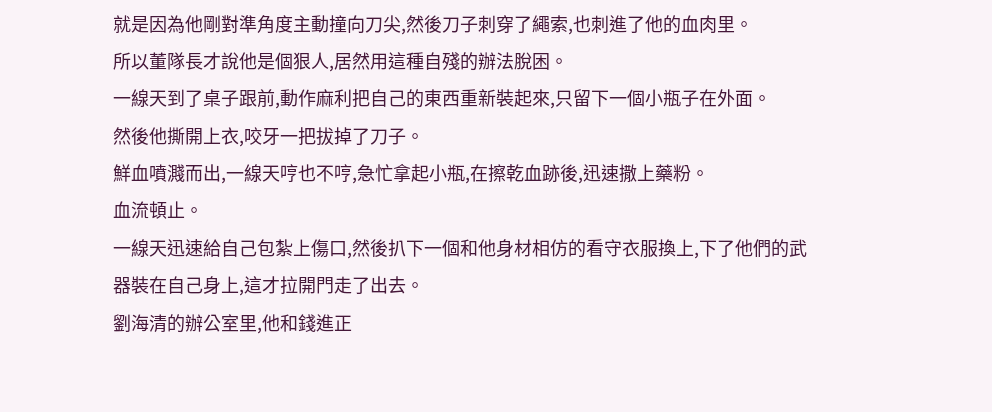就是因為他剛對準角度主動撞向刀尖,然後刀子刺穿了繩索,也刺進了他的血肉里。
所以董隊長才說他是個狠人,居然用這種自殘的辦法脫困。
一線天到了桌子跟前,動作麻利把自己的東西重新裝起來,只留下一個小瓶子在外面。
然後他撕開上衣,咬牙一把拔掉了刀子。
鮮血噴濺而出,一線天哼也不哼,急忙拿起小瓶,在擦乾血跡後,迅速撒上藥粉。
血流頓止。
一線天迅速給自己包紮上傷口,然後扒下一個和他身材相仿的看守衣服換上,下了他們的武器裝在自己身上,這才拉開門走了出去。
劉海清的辦公室里,他和錢進正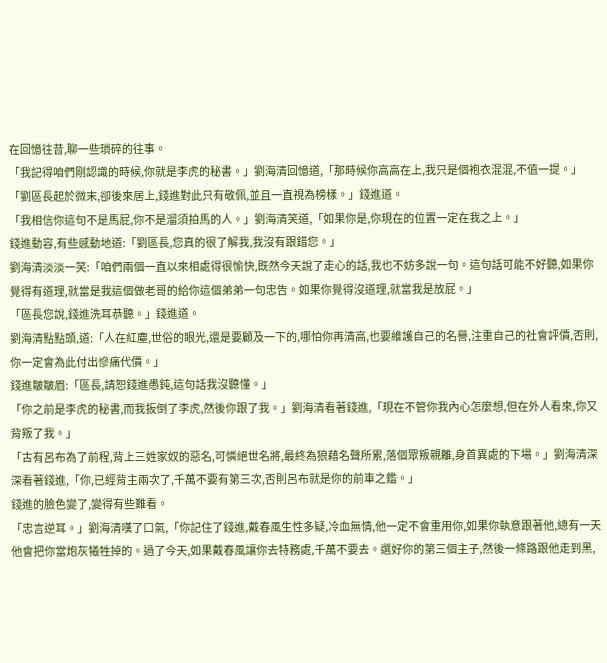在回憶往昔,聊一些瑣碎的往事。
「我記得咱們剛認識的時候,你就是李虎的秘書。」劉海清回憶道,「那時候你高高在上,我只是個袍衣混混,不值一提。」
「劉區長起於微末,卻後來居上,錢進對此只有敬佩,並且一直視為榜樣。」錢進道。
「我相信你這句不是馬屁,你不是溜須拍馬的人。」劉海清笑道,「如果你是,你現在的位置一定在我之上。」
錢進動容,有些感動地道:「劉區長,您真的很了解我,我沒有跟錯您。」
劉海清淡淡一笑:「咱們兩個一直以來相處得很愉快,既然今天說了走心的話,我也不妨多說一句。這句話可能不好聽,如果你覺得有道理,就當是我這個做老哥的給你這個弟弟一句忠告。如果你覺得沒道理,就當我是放屁。」
「區長您說,錢進洗耳恭聽。」錢進道。
劉海清點點頭,道:「人在紅塵,世俗的眼光,還是要顧及一下的,哪怕你再清高,也要維護自己的名譽,注重自己的社會評價,否則,你一定會為此付出慘痛代價。」
錢進皺皺眉:「區長,請恕錢進愚鈍,這句話我沒聽懂。」
「你之前是李虎的秘書,而我扳倒了李虎,然後你跟了我。」劉海清看著錢進,「現在不管你我內心怎麼想,但在外人看來,你又背叛了我。」
「古有呂布為了前程,背上三姓家奴的惡名,可憐絕世名將,最終為狼藉名聲所累,落個眾叛親離,身首異處的下場。」劉海清深深看著錢進,「你,已經背主兩次了,千萬不要有第三次,否則呂布就是你的前車之鑑。」
錢進的臉色變了,變得有些難看。
「忠言逆耳。」劉海清嘆了口氣,「你記住了錢進,戴春風生性多疑,冷血無情,他一定不會重用你,如果你執意跟著他,總有一天他會把你當炮灰犧牲掉的。過了今天,如果戴春風讓你去特務處,千萬不要去。選好你的第三個主子,然後一條路跟他走到黑,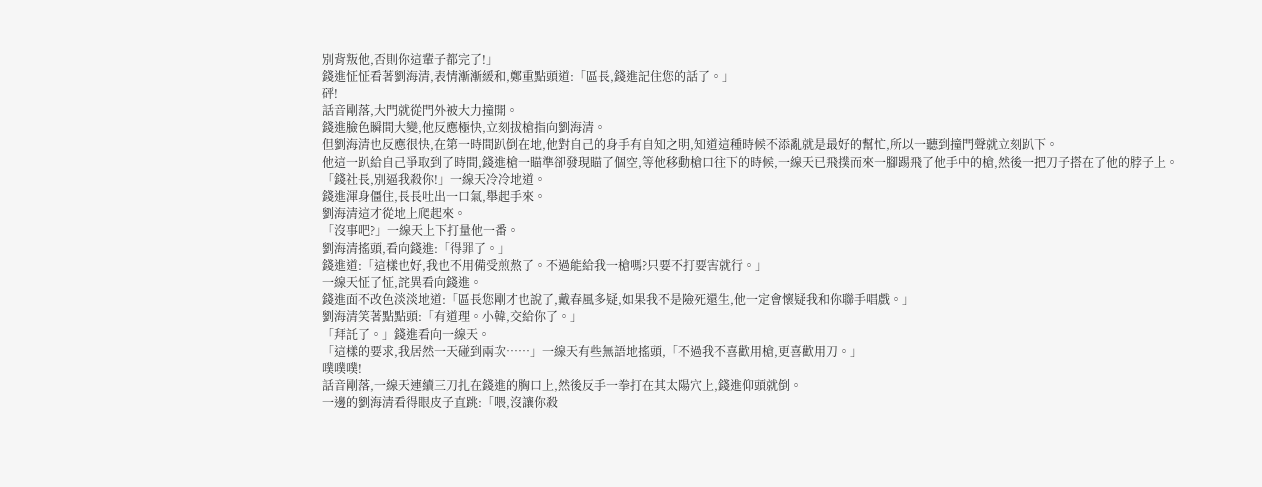別背叛他,否則你這輩子都完了!」
錢進怔怔看著劉海清,表情漸漸緩和,鄭重點頭道:「區長,錢進記住您的話了。」
砰!
話音剛落,大門就從門外被大力撞開。
錢進臉色瞬間大變,他反應極快,立刻拔槍指向劉海清。
但劉海清也反應很快,在第一時間趴倒在地,他對自己的身手有自知之明,知道這種時候不添亂就是最好的幫忙,所以一聽到撞門聲就立刻趴下。
他這一趴給自己爭取到了時間,錢進槍一瞄準卻發現瞄了個空,等他移動槍口往下的時候,一線天已飛撲而來一腳踢飛了他手中的槍,然後一把刀子搭在了他的脖子上。
「錢社長,別逼我殺你!」一線天冷冷地道。
錢進渾身僵住,長長吐出一口氣,舉起手來。
劉海清這才從地上爬起來。
「沒事吧?」一線天上下打量他一番。
劉海清搖頭,看向錢進:「得罪了。」
錢進道:「這樣也好,我也不用備受煎熬了。不過能給我一槍嗎?只要不打要害就行。」
一線天怔了怔,詫異看向錢進。
錢進面不改色淡淡地道:「區長您剛才也說了,戴春風多疑,如果我不是險死還生,他一定會懷疑我和你聯手唱戲。」
劉海清笑著點點頭:「有道理。小韓,交給你了。」
「拜託了。」錢進看向一線天。
「這樣的要求,我居然一天碰到兩次……」一線天有些無語地搖頭,「不過我不喜歡用槍,更喜歡用刀。」
噗噗噗!
話音剛落,一線天連續三刀扎在錢進的胸口上,然後反手一拳打在其太陽穴上,錢進仰頭就倒。
一邊的劉海清看得眼皮子直跳:「喂,沒讓你殺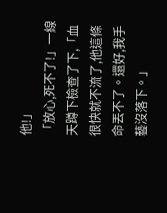他!」
「放心,死不了!」一線天蹲下檢查了下,「血很快就不流了,他這條命丟不了。還好,我手藝沒落下。」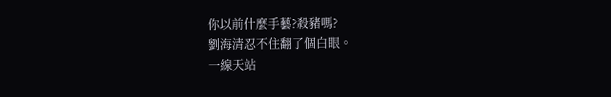你以前什麼手藝?殺豬嗎?
劉海清忍不住翻了個白眼。
一線天站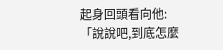起身回頭看向他:「說說吧,到底怎麼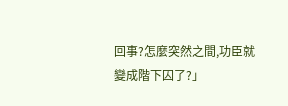回事?怎麼突然之間,功臣就變成階下囚了?」